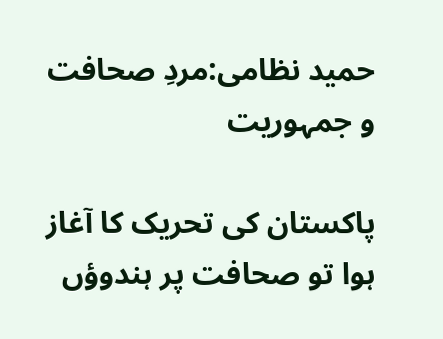حمید نظامی:مردِ صحافت و جمہوریت

پاکستان کی تحریک کا آغاز ہوا تو صحافت پر ہندوؤں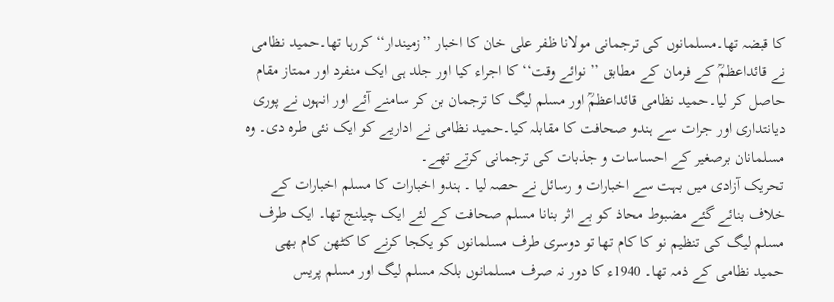کا قبضہ تھا۔مسلمانوں کی ترجمانی مولانا ظفر علی خان کا اخبار ’’زمیندار‘‘ کررہا تھا۔حمید نظامی نے قائداعظمؒ کے فرمان کے مطابق ’’ نوائے وقت‘‘ کا اجراء کیا اور جلد ہی ایک منفرد اور ممتاز مقام حاصل کر لیا۔حمید نظامی قائداعظمؒ اور مسلم لیگ کا ترجمان بن کر سامنے آئے اور انہوں نے پوری دیانتداری اور جرات سے ہندو صحافت کا مقابلہ کیا۔حمید نظامی نے اداریے کو ایک نئی طرہ دی۔ وہ مسلمانان برصغیر کے احساسات و جذبات کی ترجمانی کرتے تھے۔
تحریک آزادی میں بہت سے اخبارات و رسائل نے حصہ لیا ۔ ہندو اخبارات کا مسلم اخبارات کے خلاف بنائے گئے مضبوط محاذ کو بے اثر بنانا مسلم صحافت کے لئے ایک چیلنج تھا۔ ایک طرف مسلم لیگ کی تنظیم نو کا کام تھا تو دوسری طرف مسلمانوں کو یکجا کرنے کا کٹھن کام بھی حمید نظامی کے ذمہ تھا۔ 1940ء کا دور نہ صرف مسلمانوں بلکہ مسلم لیگ اور مسلم پریس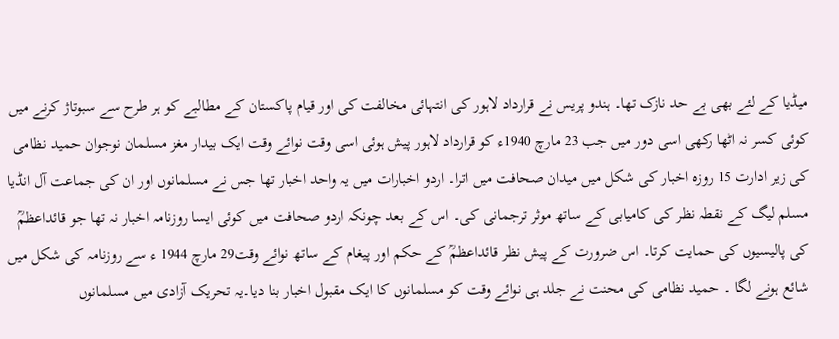میڈیا کے لئے بھی بے حد نازک تھا۔ ہندو پریس نے قرارداد لاہور کی انتہائی مخالفت کی اور قیام پاکستان کے مطالبے کو ہر طرح سے سبوتاژ کرنے میں کوئی کسر نہ اٹھا رکھی اسی دور میں جب 23 مارچ 1940ء کو قرارداد لاہور پیش ہوئی اسی وقت نوائے وقت ایک بیدار مغز مسلمان نوجوان حمید نظامی کی زیر ادارت 15 روزہ اخبار کی شکل میں میدان صحافت میں اترا۔ اردو اخبارات میں یہ واحد اخبار تھا جس نے مسلمانوں اور ان کی جماعت آل انڈیا مسلم لیگ کے نقطہ نظر کی کامیابی کے ساتھ موثر ترجمانی کی۔ اس کے بعد چونکہ اردو صحافت میں کوئی ایسا روزنامہ اخبار نہ تھا جو قائداعظمؒ کی پالیسیوں کی حمایت کرتا۔ اس ضرورت کے پیش نظر قائداعظمؒ کے حکم اور پیغام کے ساتھ نوائے وقت29 مارچ 1944 ء سے روزنامہ کی شکل میں شائع ہونے لگا ۔ حمید نظامی کی محنت نے جلد ہی نوائے وقت کو مسلمانوں کا ایک مقبول اخبار بنا دیا۔یہ تحریک آزادی میں مسلمانوں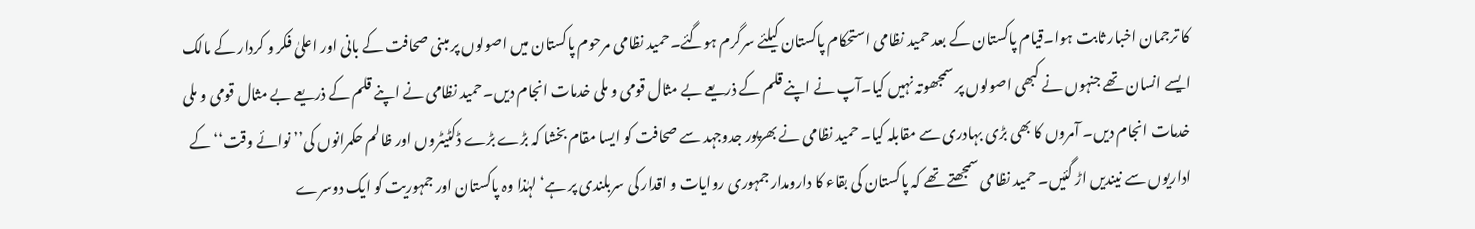کا ترجمان اخبار ثابت ہوا۔قیام پاکستان کے بعد حمید نظامی استحکام پاکستان کیلئے سرگرم ہوگئے۔حمید نظامی مرحوم پاکستان میں اصولوں پر مبنی صحافت کے بانی اور اعلیٰ فکر و کردار کے مالک ایسے انسان تھے جنہوں نے کبھی اصولوں پر سمجھوتہ نہیں کیا۔آپ نے اپنے قلم کے ذریعے بے مثال قومی و ملی خدمات انجام دیں۔حمید نظامی نے اپنے قلم کے ذریعے بے مثال قومی و ملی خدمات انجام دیں۔ آمروں کا بھی بڑی بہادری سے مقابلہ کیا۔ حمید نظامی نے بھرپور جدوجہد سے صحافت کو ایسا مقام بخشا کہ بڑے بڑے ڈکٹیٹروں اور ظالم حکمرانوں کی’’ نوائے وقت‘‘ کے اداریوں سے نیندیں اڑ گئیں۔ حمید نظامی سمجھتے تھے کہ پاکستان کی بقاء کا دارومدار جمہوری روایات و اقدار کی سربلندی پر ہے‘ لہٰذا وہ پاکستان اور جمہوریت کو ایک دوسرے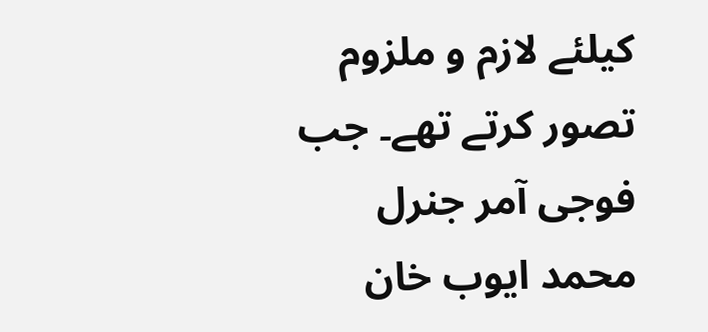کیلئے لازم و ملزوم تصور کرتے تھے۔ جب فوجی آمر جنرل محمد ایوب خان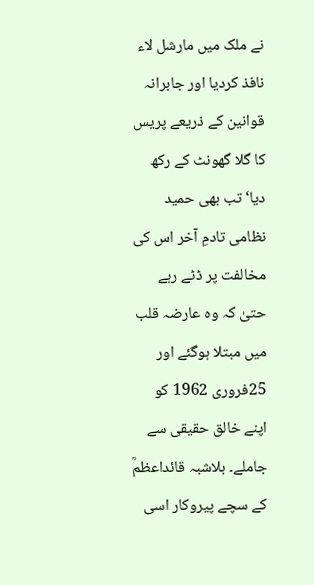نے ملک میں مارشل لاء نافذ کردیا اور جابرانہ قوانین کے ذریعے پریس کا گلا گھونٹ کے رکھ دیا‘ تب بھی حمید نظامی تادمِ آخر اس کی مخالفت پر ڈٹے رہے حتیٰ کہ وہ عارضہ قلب میں مبتلا ہوگئے اور 25فروری 1962 کو اپنے خالق حقیقی سے جاملے۔ بلاشبہ قائداعظمؒ کے سچے پیروکار اسی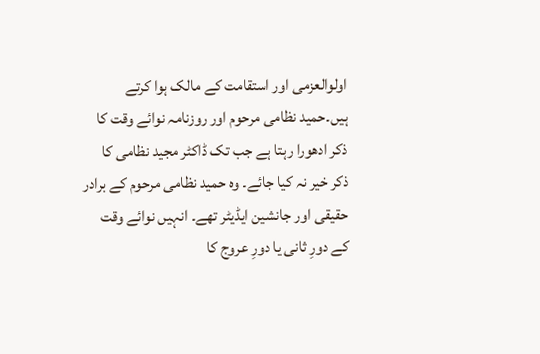اولوالعزمی اور استقامت کے مالک ہوا کرتے ہیں۔حمید نظامی مرحوم اور روزنامہ نوائے وقت کا ذکر ادھورا رہتا ہے جب تک ڈاکٹر مجید نظامی کا ذکر خیر نہ کیا جائے۔ وہ حمید نظامی مرحوم کے برادر حقیقی اور جانشین ایڈیٹر تھے۔ انہیں نوائے وقت کے دورِ ثانی یا دورِ عروج کا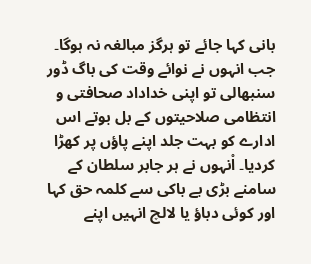بانی کہا جائے تو ہرگز مبالغہ نہ ہوگا۔ جب انہوں نے نوائے وقت کی باگ ڈور سنبھالی تو اپنی خداداد صحافتی و انتظامی صلاحیتوں کے بل بوتے اس ادارے کو بہت جلد اپنے پاؤں پر کھڑا کردیا۔ اْنہوں نے ہر جابر سلطان کے سامنے بڑی بے باکی سے کلمہ حق کہا اور کوئی دباؤ یا لالچ انہیں اپنے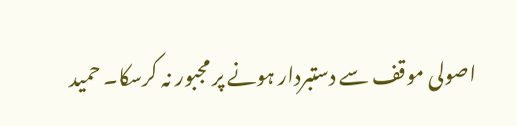اصولی موقف سے دستبردار ہونے پر مجبور نہ کرسکا۔ حمید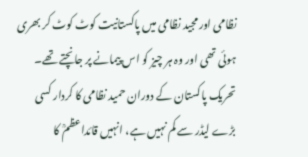نظامی اور مجید نظامی میں پاکستانیت کوٹ کوٹ کر بھری ہوئی تھی اور وہ ہر چیز کو اس پیمانے پر جانچتے تھے۔
تحریک پاکستان کے دوران حمید نظامی کا کردار کسی بڑے لیڈر سے کم نہیں ہے، انہیں قائداعظمؒ کا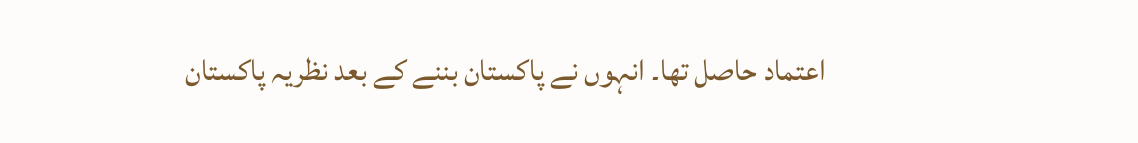اعتماد حاصل تھا۔ انہوں نے پاکستان بننے کے بعد نظریہ پاکستان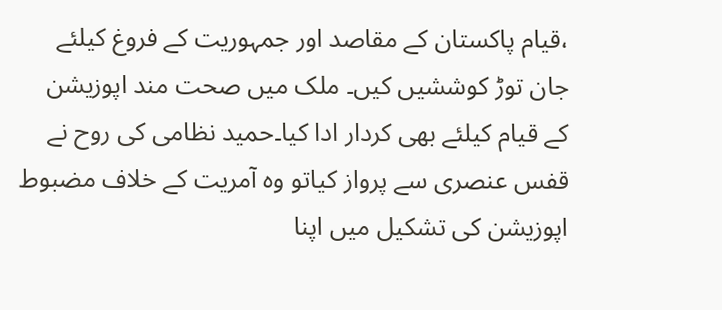،قیام پاکستان کے مقاصد اور جمہوریت کے فروغ کیلئے جان توڑ کوششیں کیں۔ ملک میں صحت مند اپوزیشن کے قیام کیلئے بھی کردار ادا کیا۔حمید نظامی کی روح نے قفس عنصری سے پرواز کیاتو وہ آمریت کے خلاف مضبوط اپوزیشن کی تشکیل میں اپنا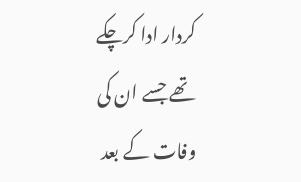کردار ادا کرچکے تھے جسے ان کی وفات کے بعد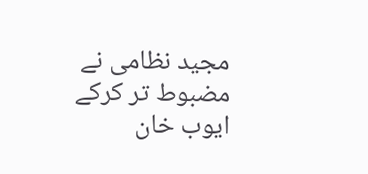مجید نظامی نے مضبوط تر کرکے ایوب خان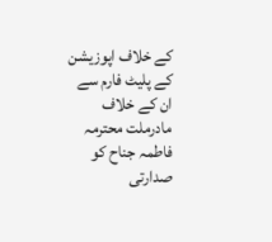کے خلاف اپوزیشن کے پلیٹ فارم سے ان کے خلاف مادرملت محترمہ فاطمہ جناح کو صدارتی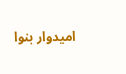امیدوار بنوا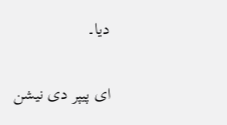دیا۔

ای پیپر دی نیشن